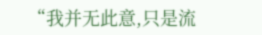“我并无此意,只是流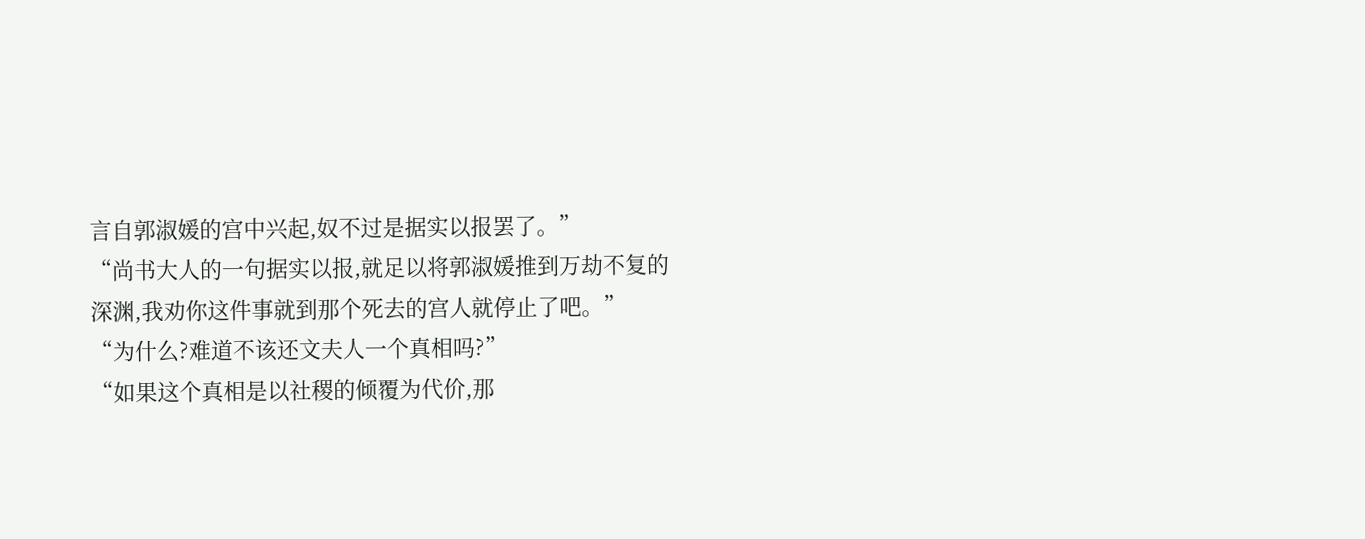言自郭淑媛的宫中兴起,奴不过是据实以报罢了。”
“尚书大人的一句据实以报,就足以将郭淑媛推到万劫不复的深渊,我劝你这件事就到那个死去的宫人就停止了吧。”
“为什么?难道不该还文夫人一个真相吗?”
“如果这个真相是以社稷的倾覆为代价,那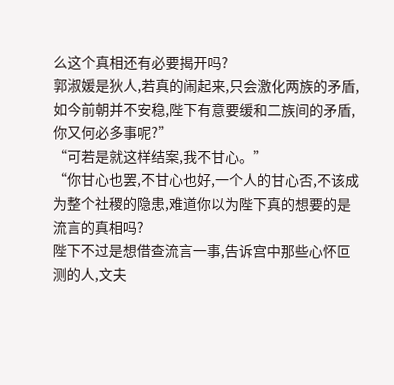么这个真相还有必要揭开吗?
郭淑媛是狄人,若真的闹起来,只会激化两族的矛盾,如今前朝并不安稳,陛下有意要缓和二族间的矛盾,你又何必多事呢?”
“可若是就这样结案,我不甘心。”
“你甘心也罢,不甘心也好,一个人的甘心否,不该成为整个社稷的隐患,难道你以为陛下真的想要的是流言的真相吗?
陛下不过是想借查流言一事,告诉宫中那些心怀叵测的人,文夫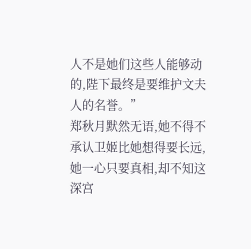人不是她们这些人能够动的,陛下最终是要维护文夫人的名誉。”
郑秋月默然无语,她不得不承认卫姬比她想得要长远,她一心只要真相,却不知这深宫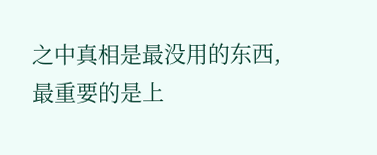之中真相是最没用的东西,最重要的是上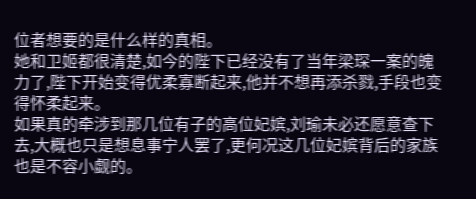位者想要的是什么样的真相。
她和卫姬都很清楚,如今的陛下已经没有了当年梁琛一案的魄力了,陛下开始变得优柔寡断起来,他并不想再添杀戮,手段也变得怀柔起来。
如果真的牵涉到那几位有子的高位妃嫔,刘瑜未必还愿意查下去,大概也只是想息事宁人罢了,更何况这几位妃嫔背后的家族也是不容小觑的。